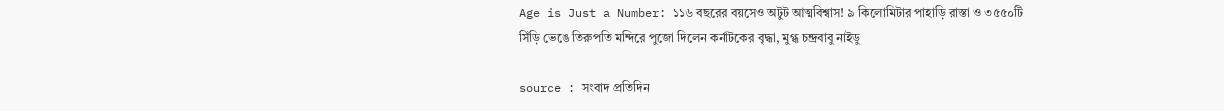Age is Just a Number: ১১৬ বছরের বয়সেও অটুট আত্মবিশ্বাস! ৯ কিলোমিটার পাহাড়ি রাস্তা ও ৩৫৫০টি সিঁড়ি ভেঙে তিরুপতি মন্দিরে পুজো দিলেন কর্নাটকের বৃদ্ধা, মুগ্ধ চন্দ্রবাবু নাইডু

source : সংবাদ প্রতিদিন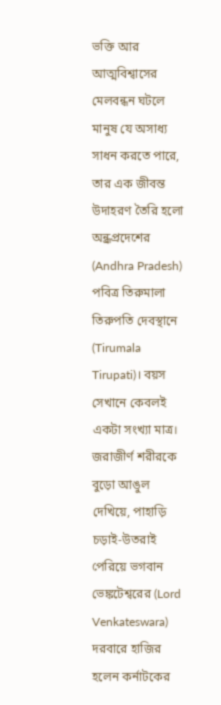ভক্তি আর আত্মবিশ্বাসের মেলবন্ধন ঘটলে মানুষ যে অসাধ্য সাধন করতে পারে, তার এক জীবন্ত উদাহরণ তৈরি হলো অন্ধ্রপ্রদেশের (Andhra Pradesh) পবিত্র তিরুমালা তিরুপতি দেবস্থানে (Tirumala Tirupati)। বয়স সেখানে কেবলই একটা সংখ্যা মাত্র। জরাজীর্ণ শরীরকে বুড়ো আঙুল দেখিয়ে, পাহাড়ি চড়াই-উতরাই পেরিয়ে ভগবান ভেঙ্কটেশ্বরের (Lord Venkateswara) দরবারে হাজির হলেন কর্নাটকের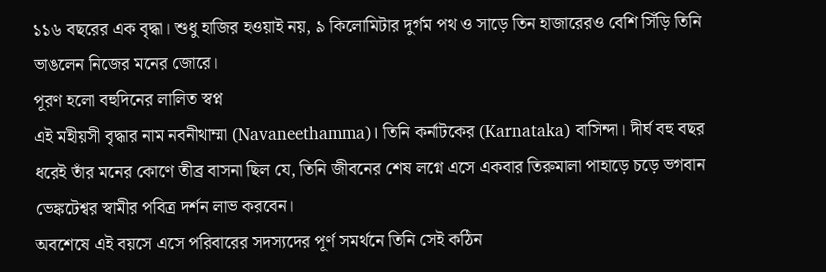১১৬ বছরের এক বৃদ্ধা। শুধু হাজির হওয়াই নয়, ৯ কিলোমিটার দুর্গম পথ ও সাড়ে তিন হাজারেরও বেশি সিঁড়ি তিনি ভাঙলেন নিজের মনের জোরে।
পূরণ হলো বহুদিনের লালিত স্বপ্ন
এই মহীয়সী বৃদ্ধার নাম নবনীথাম্মা (Navaneethamma)। তিনি কর্নাটকের (Karnataka) বাসিন্দা। দীর্ঘ বহু বছর ধরেই তাঁর মনের কোণে তীব্র বাসনা ছিল যে, তিনি জীবনের শেষ লগ্নে এসে একবার তিরুমালা পাহাড়ে চড়ে ভগবান ভেঙ্কটেশ্বর স্বামীর পবিত্র দর্শন লাভ করবেন।
অবশেষে এই বয়সে এসে পরিবারের সদস্যদের পূর্ণ সমর্থনে তিনি সেই কঠিন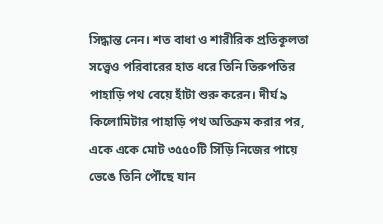সিদ্ধান্ত নেন। শত বাধা ও শারীরিক প্রতিকূলতা সত্ত্বেও পরিবারের হাত ধরে তিনি তিরুপতির পাহাড়ি পথ বেয়ে হাঁটা শুরু করেন। দীর্ঘ ৯ কিলোমিটার পাহাড়ি পথ অতিক্রম করার পর, একে একে মোট ৩৫৫০টি সিঁড়ি নিজের পায়ে ভেঙে তিনি পৌঁছে যান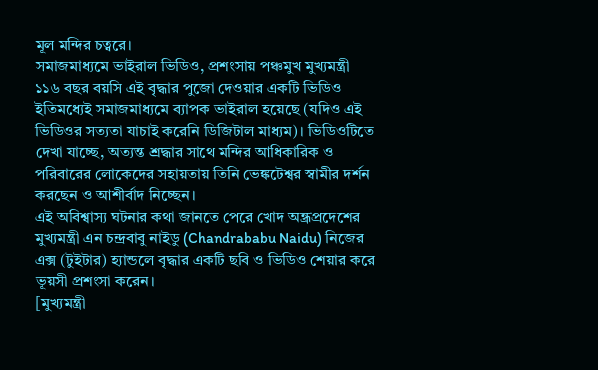মূল মন্দির চত্বরে।
সমাজমাধ্যমে ভাইরাল ভিডিও, প্রশংসায় পঞ্চমুখ মুখ্যমন্ত্রী
১১৬ বছর বয়সি এই বৃদ্ধার পুজো দেওয়ার একটি ভিডিও ইতিমধ্যেই সমাজমাধ্যমে ব্যাপক ভাইরাল হয়েছে (যদিও এই ভিডিওর সত্যতা যাচাই করেনি ডিজিটাল মাধ্যম)। ভিডিওটিতে দেখা যাচ্ছে, অত্যন্ত শ্রদ্ধার সাথে মন্দির আধিকারিক ও পরিবারের লোকেদের সহায়তায় তিনি ভেঙ্কটেশ্বর স্বামীর দর্শন করছেন ও আশীর্বাদ নিচ্ছেন।
এই অবিশ্বাস্য ঘটনার কথা জানতে পেরে খোদ অন্ধ্রপ্রদেশের মুখ্যমন্ত্রী এন চন্দ্রবাবু নাইডু (Chandrababu Naidu) নিজের এক্স (টুইটার) হ্যান্ডলে বৃদ্ধার একটি ছবি ও ভিডিও শেয়ার করে ভূয়সী প্রশংসা করেন।
[মুখ্যমন্ত্রী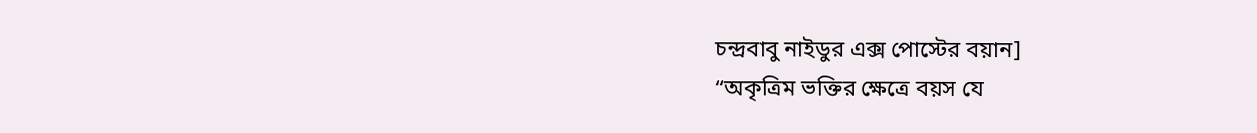চন্দ্রবাবু নাইডুর এক্স পোস্টের বয়ান]
“অকৃত্রিম ভক্তির ক্ষেত্রে বয়স যে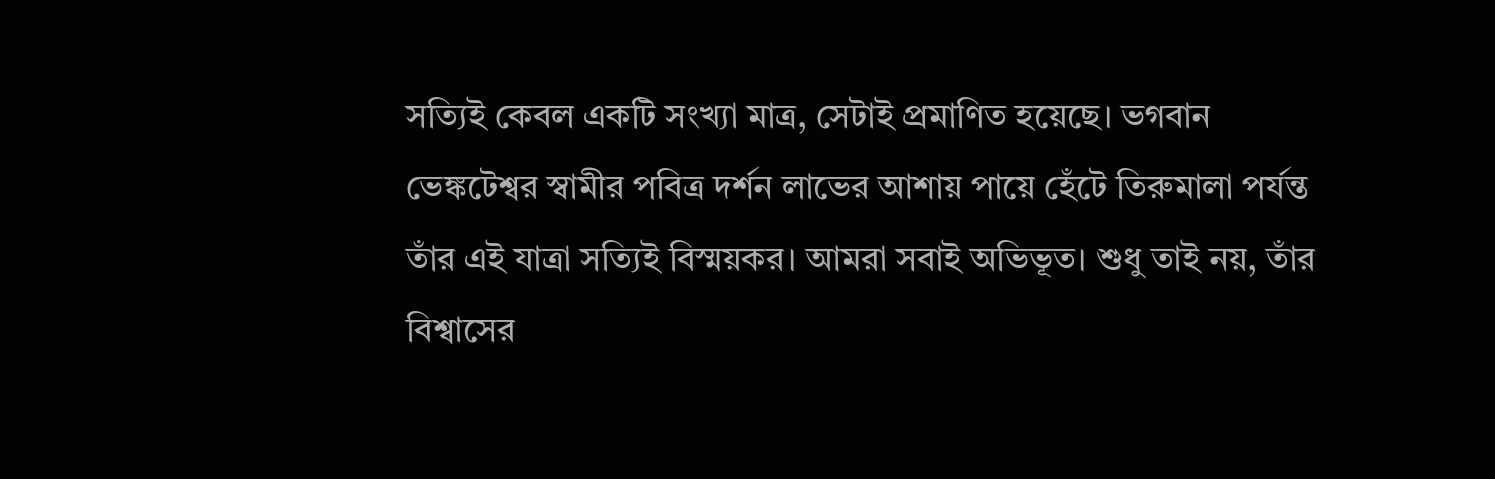সত্যিই কেবল একটি সংখ্যা মাত্র, সেটাই প্রমাণিত হয়েছে। ভগবান ভেঙ্কটেশ্বর স্বামীর পবিত্র দর্শন লাভের আশায় পায়ে হেঁটে তিরুমালা পর্যন্ত তাঁর এই যাত্রা সত্যিই বিস্ময়কর। আমরা সবাই অভিভূত। শুধু তাই নয়, তাঁর বিশ্বাসের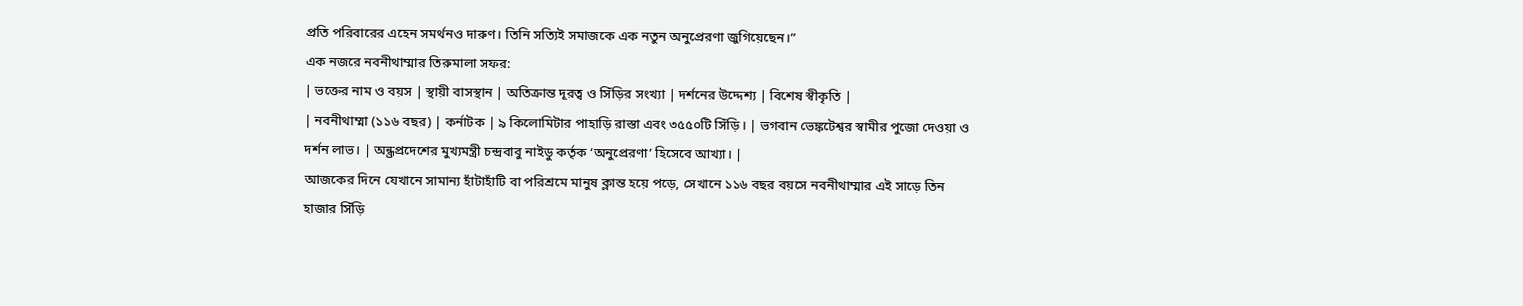প্রতি পরিবারের এহেন সমর্থনও দারুণ। তিনি সত্যিই সমাজকে এক নতুন অনুপ্রেরণা জুগিয়েছেন।”
এক নজরে নবনীথাম্মার তিরুমালা সফর:
| ভক্তের নাম ও বয়স | স্থায়ী বাসস্থান | অতিক্রান্ত দূরত্ব ও সিঁড়ির সংখ্যা | দর্শনের উদ্দেশ্য | বিশেষ স্বীকৃতি |
| নবনীথাম্মা (১১৬ বছর) | কর্নাটক | ৯ কিলোমিটার পাহাড়ি রাস্তা এবং ৩৫৫০টি সিঁড়ি। | ভগবান ভেঙ্কটেশ্বর স্বামীর পুজো দেওয়া ও দর্শন লাভ। | অন্ধ্রপ্রদেশের মুখ্যমন্ত্রী চন্দ্রবাবু নাইডু কর্তৃক ‘অনুপ্রেরণা’ হিসেবে আখ্যা। |
আজকের দিনে যেখানে সামান্য হাঁটাহাঁটি বা পরিশ্রমে মানুষ ক্লান্ত হয়ে পড়ে, সেখানে ১১৬ বছর বয়সে নবনীথাম্মার এই সাড়ে তিন হাজার সিঁড়ি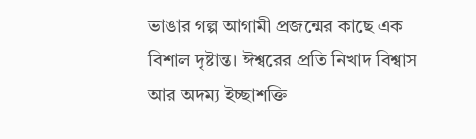ভাঙার গল্প আগামী প্রজন্মের কাছে এক বিশাল দৃষ্টান্ত। ঈশ্বরের প্রতি নিখাদ বিশ্বাস আর অদম্য ইচ্ছাশক্তি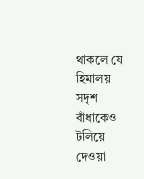থাকলে যে হিমালয় সদৃশ বাঁধাকেও টলিয়ে দেওয়া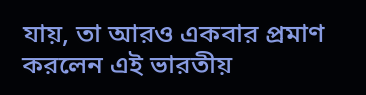যায়, তা আরও একবার প্রমাণ করলেন এই ভারতীয়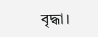বৃদ্ধা।